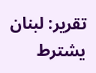تقرير: لبنان يشترط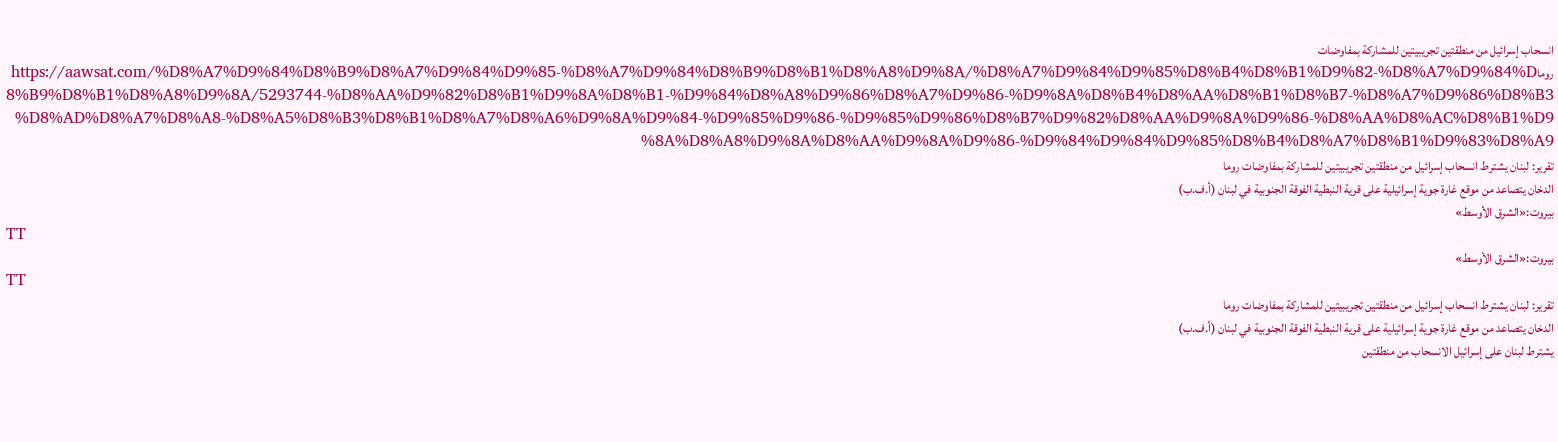انسحاب إسرائيل من منطقتين تجريبيتين للمشاركة بمفاوضات روماhttps://aawsat.com/%D8%A7%D9%84%D8%B9%D8%A7%D9%84%D9%85-%D8%A7%D9%84%D8%B9%D8%B1%D8%A8%D9%8A/%D8%A7%D9%84%D9%85%D8%B4%D8%B1%D9%82-%D8%A7%D9%84%D8%B9%D8%B1%D8%A8%D9%8A/5293744-%D8%AA%D9%82%D8%B1%D9%8A%D8%B1-%D9%84%D8%A8%D9%86%D8%A7%D9%86-%D9%8A%D8%B4%D8%AA%D8%B1%D8%B7-%D8%A7%D9%86%D8%B3%D8%AD%D8%A7%D8%A8-%D8%A5%D8%B3%D8%B1%D8%A7%D8%A6%D9%8A%D9%84-%D9%85%D9%86-%D9%85%D9%86%D8%B7%D9%82%D8%AA%D9%8A%D9%86-%D8%AA%D8%AC%D8%B1%D9%8A%D8%A8%D9%8A%D8%AA%D9%8A%D9%86-%D9%84%D9%84%D9%85%D8%B4%D8%A7%D8%B1%D9%83%D8%A9
تقرير: لبنان يشترط انسحاب إسرائيل من منطقتين تجريبيتين للمشاركة بمفاوضات روما
الدخان يتصاعد من موقع غارة جوية إسرائيلية على قرية النبطية الفوقة الجنوبية في لبنان (أ.ف.ب)
بيروت:«الشرق الأوسط»
TT
بيروت:«الشرق الأوسط»
TT
تقرير: لبنان يشترط انسحاب إسرائيل من منطقتين تجريبيتين للمشاركة بمفاوضات روما
الدخان يتصاعد من موقع غارة جوية إسرائيلية على قرية النبطية الفوقة الجنوبية في لبنان (أ.ف.ب)
يشترط لبنان على إسرائيل الانسحاب من منطقتين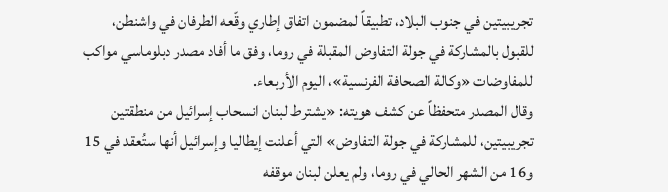تجريبيتين في جنوب البلاد، تطبيقاً لمضمون اتفاق إطاري وقّعه الطرفان في واشنطن، للقبول بالمشاركة في جولة التفاوض المقبلة في روما، وفق ما أفاد مصدر دبلوماسي مواكب للمفاوضات «وكالة الصحافة الفرنسية»، اليوم الأربعاء.
وقال المصدر متحفظاً عن كشف هويته: «يشترط لبنان انسحاب إسرائيل من منطقتين تجريبيتين، للمشاركة في جولة التفاوض» التي أعلنت إيطاليا وإسرائيل أنها ستُعقد في 15 و16 من الشهر الحالي في روما، ولم يعلن لبنان موقفه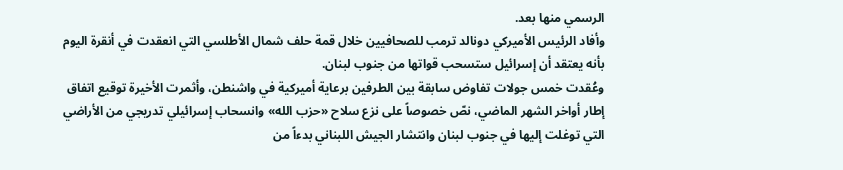الرسمي منها بعد.
وأفاد الرئيس الأميركي دونالد ترمب للصحافيين خلال قمة حلف شمال الأطلسي التي انعقدت في أنقرة اليوم بأنه يعتقد أن إسرائيل ستسحب قواتها من جنوب لبنان.
وعُقدت خمس جولات تفاوض سابقة بين الطرفين برعاية أميركية في واشنطن، وأثمرت الأخيرة توقيع اتفاق إطار أواخر الشهر الماضي، نصّ خصوصاً على نزع سلاح «حزب الله» وانسحاب إسرائيلي تدريجي من الأراضي التي توغلت إليها في جنوب لبنان وانتشار الجيش اللبناني بدءاً من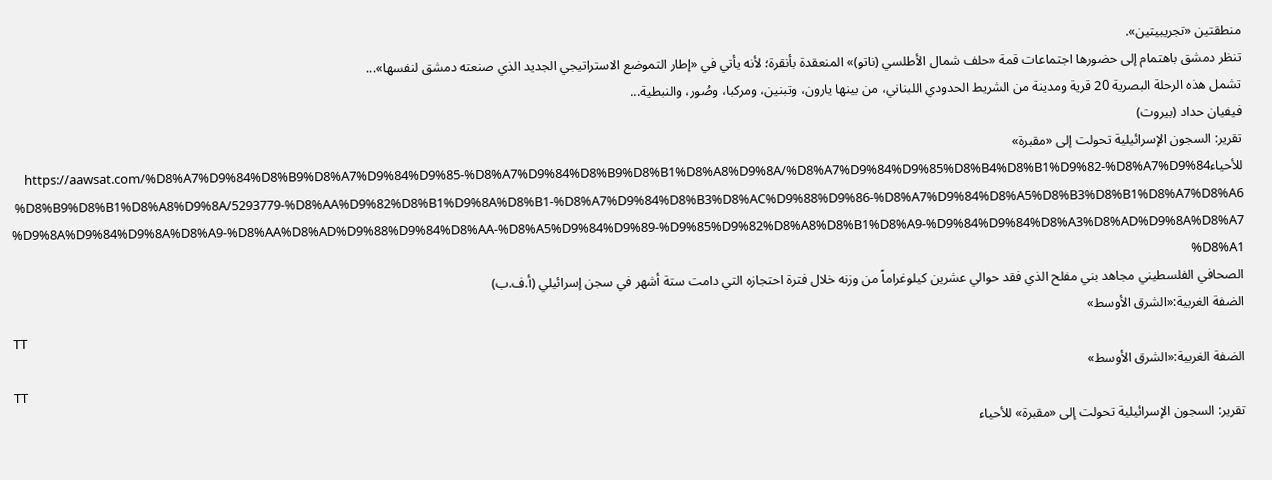منطقتين «تجريبيتين».
تنظر دمشق باهتمام إلى حضورها اجتماعات قمة «حلف شمال الأطلسي (ناتو)» المنعقدة بأنقرة؛ لأنه يأتي في «إطار التموضع الاستراتيجي الجديد الذي صنعته دمشق لنفسها»...
تشمل هذه الرحلة البصرية 20 قرية ومدينة من الشريط الحدودي اللبناني، من بينها يارون، وتبنين، ومركبا، وصُور، والنبطية...
فيفيان حداد (بيروت)
تقرير: السجون الإسرائيلية تحولت إلى «مقبرة» للأحياءhttps://aawsat.com/%D8%A7%D9%84%D8%B9%D8%A7%D9%84%D9%85-%D8%A7%D9%84%D8%B9%D8%B1%D8%A8%D9%8A/%D8%A7%D9%84%D9%85%D8%B4%D8%B1%D9%82-%D8%A7%D9%84%D8%B9%D8%B1%D8%A8%D9%8A/5293779-%D8%AA%D9%82%D8%B1%D9%8A%D8%B1-%D8%A7%D9%84%D8%B3%D8%AC%D9%88%D9%86-%D8%A7%D9%84%D8%A5%D8%B3%D8%B1%D8%A7%D8%A6%D9%8A%D9%84%D9%8A%D8%A9-%D8%AA%D8%AD%D9%88%D9%84%D8%AA-%D8%A5%D9%84%D9%89-%D9%85%D9%82%D8%A8%D8%B1%D8%A9-%D9%84%D9%84%D8%A3%D8%AD%D9%8A%D8%A7%D8%A1
الصحافي الفلسطيني مجاهد بني مفلح الذي فقد حوالي عشرين كيلوغراماً من وزنه خلال فترة احتجازه التي دامت ستة أشهر في سجن إسرائيلي (أ.ف.ب)
الضفة الغربية:«الشرق الأوسط»
TT
الضفة الغربية:«الشرق الأوسط»
TT
تقرير: السجون الإسرائيلية تحولت إلى «مقبرة» للأحياء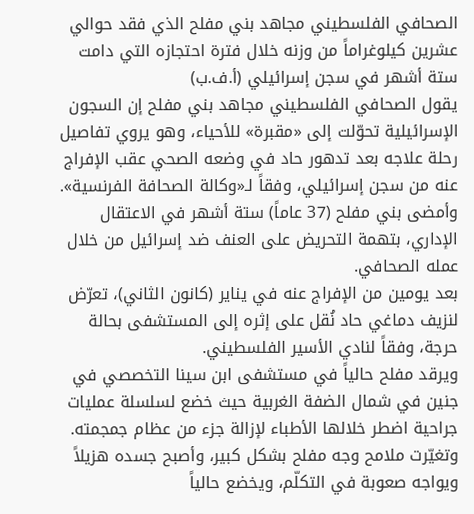الصحافي الفلسطيني مجاهد بني مفلح الذي فقد حوالي عشرين كيلوغراماً من وزنه خلال فترة احتجازه التي دامت ستة أشهر في سجن إسرائيلي (أ.ف.ب)
يقول الصحافي الفلسطيني مجاهد بني مفلح إن السجون الإسرائيلية تحوّلت إلى «مقبرة» للأحياء، وهو يروي تفاصيل رحلة علاجه بعد تدهور حاد في وضعه الصحي عقب الإفراج عنه من سجن إسرائيلي، وفقاً لـ«وكالة الصحافة الفرنسية».
وأمضى بني مفلح (37 عاماً) ستة أشهر في الاعتقال الإداري، بتهمة التحريض على العنف ضد إسرائيل من خلال عمله الصحافي.
بعد يومين من الإفراج عنه في يناير (كانون الثاني)، تعرّض لنزيف دماغي حاد نُقل على إثره إلى المستشفى بحالة حرجة، وفقاً لنادي الأسير الفلسطيني.
ويرقد مفلح حالياً في مستشفى ابن سينا التخصصي في جنين في شمال الضفة الغربية حيث خضع لسلسلة عمليات جراحية اضطر خلالها الأطباء لإزالة جزء من عظام جمجمته.
وتغيّرت ملامح وجه مفلح بشكل كبير، وأصبح جسده هزيلاً ويواجه صعوبة في التكلّم، ويخضع حالياً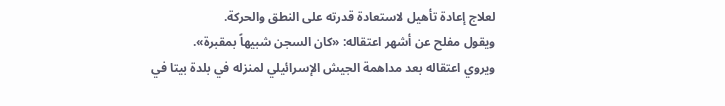لعلاج إعادة تأهيل لاستعادة قدرته على النطق والحركة.
ويقول مفلح عن أشهر اعتقاله: «كان السجن شبيهاً بمقبرة».
ويروي اعتقاله بعد مداهمة الجيش الإسرائيلي لمنزله في بلدة بيتا في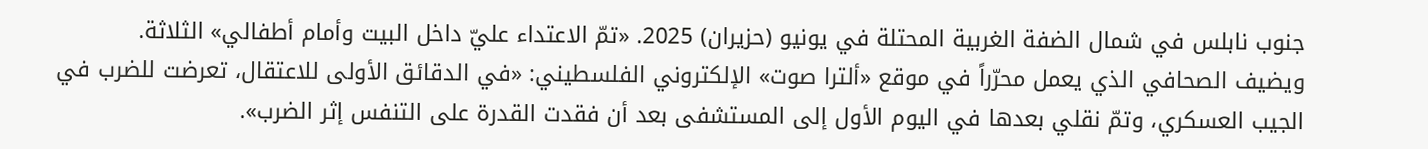جنوب نابلس في شمال الضفة الغربية المحتلة في يونيو (حزيران) 2025. «تمّ الاعتداء عليّ داخل البيت وأمام أطفالي» الثلاثة.
ويضيف الصحافي الذي يعمل محرّراً في موقع «ألترا صوت» الإلكتروني الفلسطيني: «في الدقائق الأولى للاعتقال، تعرضت للضرب في الجيب العسكري، وتمّ نقلي بعدها في اليوم الأول إلى المستشفى بعد أن فقدت القدرة على التنفس إثر الضرب».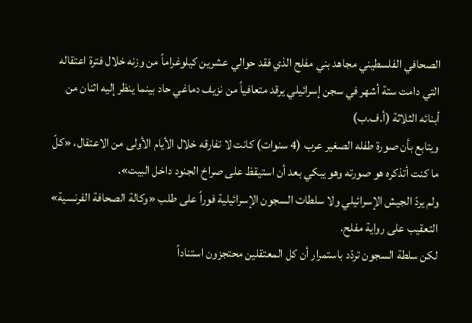الصحافي الفلسطيني مجاهد بني مفلح الذي فقد حوالي عشرين كيلوغراماً من وزنه خلال فترة اعتقاله التي دامت ستة أشهر في سجن إسرائيلي يرقد متعافياً من نزيف دماغي حاد بينما ينظر إليه اثنان من أبنائه الثلاثة (أ.ف.ب)
ويتابع بأن صورة طفله الصغير عرب (4 سنوات) كانت لا تفارقه خلال الأيام الأولى من الاعتقال، «كلّ ما كنت أتذكره هو صورته وهو يبكي بعد أن استيقظ على صراخ الجنود داخل البيت».
ولم يردّ الجيش الإسرائيلي ولا سلطات السجون الإسرائيلية فوراً على طلب «وكالة الصحافة الفرنسية» التعقيب على رواية مفلح.
لكن سلطة السجون تردّد باستمرار أن كل المعتقلين محتجزون استناداً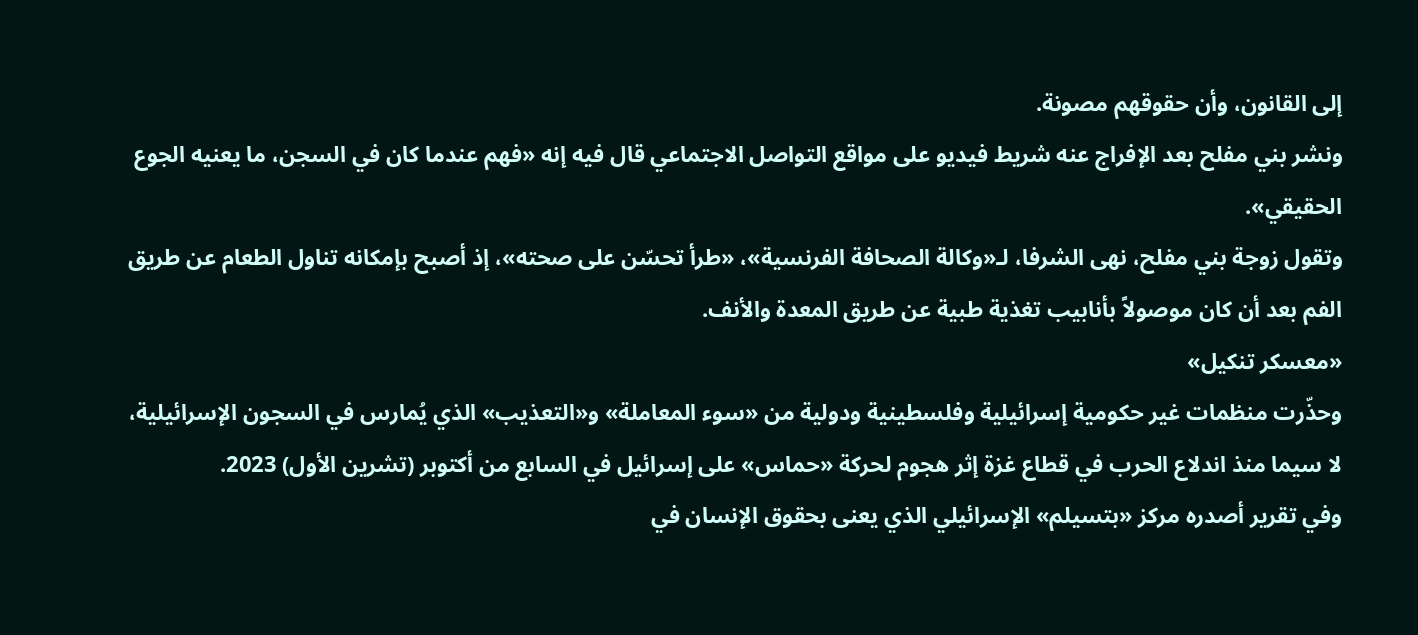إلى القانون، وأن حقوقهم مصونة.
ونشر بني مفلح بعد الإفراج عنه شريط فيديو على مواقع التواصل الاجتماعي قال فيه إنه «فهم عندما كان في السجن، ما يعنيه الجوع الحقيقي».
وتقول زوجة بني مفلح، نهى الشرفا، لـ«وكالة الصحافة الفرنسية»، «طرأ تحسّن على صحته»، إذ أصبح بإمكانه تناول الطعام عن طريق الفم بعد أن كان موصولاً بأنابيب تغذية طبية عن طريق المعدة والأنف.
«معسكر تنكيل»
وحذّرت منظمات غير حكومية إسرائيلية وفلسطينية ودولية من «سوء المعاملة» و«التعذيب» الذي يُمارس في السجون الإسرائيلية، لا سيما منذ اندلاع الحرب في قطاع غزة إثر هجوم لحركة «حماس» على إسرائيل في السابع من أكتوبر (تشرين الأول) 2023.
وفي تقرير أصدره مركز «بتسيلم» الإسرائيلي الذي يعنى بحقوق الإنسان في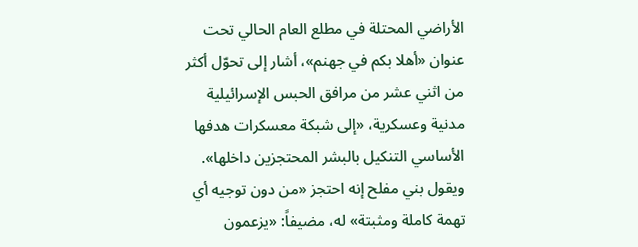الأراضي المحتلة في مطلع العام الحالي تحت عنوان «أهلا بكم في جهنم»، أشار إلى تحوّل أكثر من اثني عشر من مرافق الحبس الإسرائيلية مدنية وعسكرية، «إلى شبكة معسكرات هدفها الأساسي التنكيل بالبشر المحتجزين داخلها».
ويقول بني مفلح إنه احتجز «من دون توجيه أي تهمة كاملة ومثبتة» له، مضيفاً: «يزعمون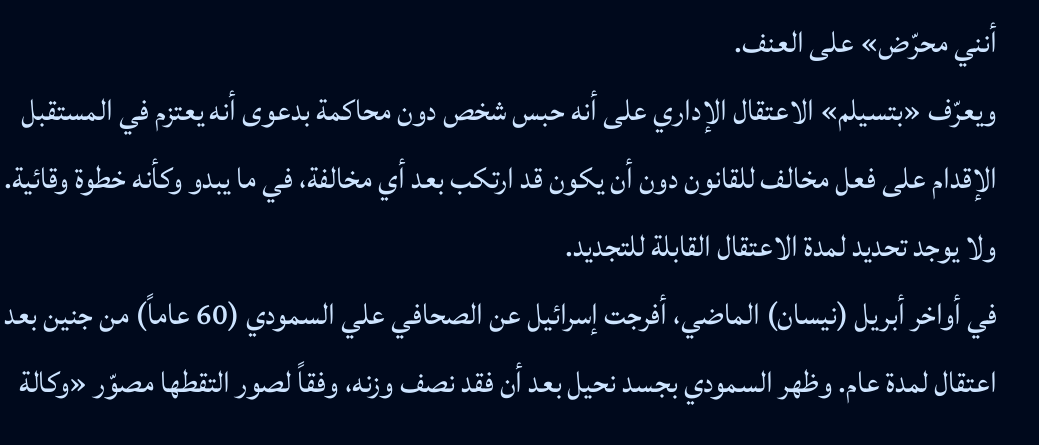أنني محرّض» على العنف.
ويعرّف «بتسيلم» الاعتقال الإداري على أنه حبس شخص دون محاكمة بدعوى أنه يعتزم في المستقبل الإقدام على فعل مخالف للقانون دون أن يكون قد ارتكب بعد أي مخالفة، في ما يبدو وكأنه خطوة وقائية. ولا يوجد تحديد لمدة الاعتقال القابلة للتجديد.
في أواخر أبريل (نيسان) الماضي، أفرجت إسرائيل عن الصحافي علي السمودي (60 عاماً) من جنين بعد اعتقال لمدة عام. وظهر السمودي بجسد نحيل بعد أن فقد نصف وزنه، وفقاً لصور التقطها مصوّر «وكالة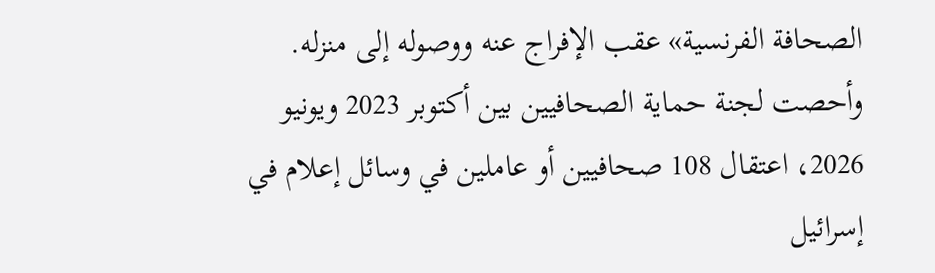الصحافة الفرنسية» عقب الإفراج عنه ووصوله إلى منزله.
وأحصت لجنة حماية الصحافيين بين أكتوبر 2023 ويونيو 2026، اعتقال 108 صحافيين أو عاملين في وسائل إعلام في إسرائيل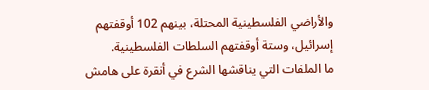والأراضي الفلسطينية المحتلة، بينهم 102 أوقفتهم إسرائيل، وستة أوقفتهم السلطات الفلسطينية.
ما الملفات التي يناقشها الشرع في أنقرة على هامش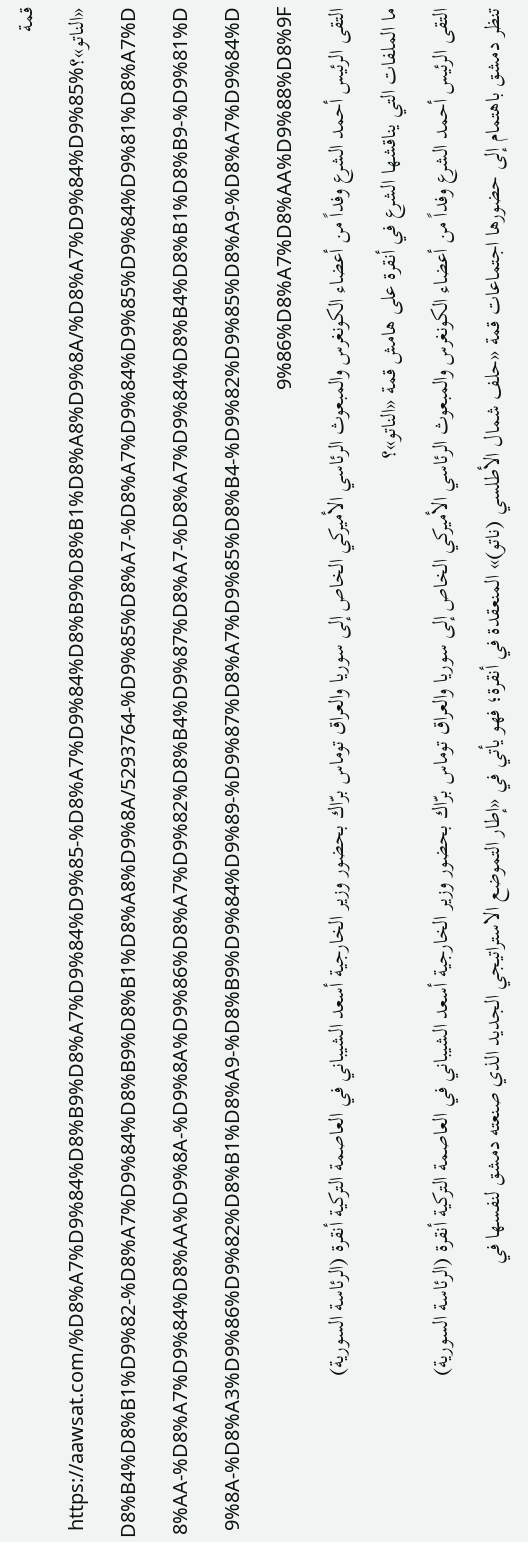قمة «الناتو»؟https://aawsat.com/%D8%A7%D9%84%D8%B9%D8%A7%D9%84%D9%85-%D8%A7%D9%84%D8%B9%D8%B1%D8%A8%D9%8A/%D8%A7%D9%84%D9%85%D8%B4%D8%B1%D9%82-%D8%A7%D9%84%D8%B9%D8%B1%D8%A8%D9%8A/5293764-%D9%85%D8%A7-%D8%A7%D9%84%D9%85%D9%84%D9%81%D8%A7%D8%AA-%D8%A7%D9%84%D8%AA%D9%8A-%D9%8A%D9%86%D8%A7%D9%82%D8%B4%D9%87%D8%A7-%D8%A7%D9%84%D8%B4%D8%B1%D8%B9-%D9%81%D9%8A-%D8%A3%D9%86%D9%82%D8%B1%D8%A9-%D8%B9%D9%84%D9%89-%D9%87%D8%A7%D9%85%D8%B4-%D9%82%D9%85%D8%A9-%D8%A7%D9%84%D9%86%D8%A7%D8%AA%D9%88%D8%9F
التقى الرئيس أحمد الشرع وفداً من أعضاء الكونغرس والمبعوث الرئاسي الأميركي الخاص إلى سوريا والعراق توماس برّاك بحضور وزير الخارجية أسعد الشيباني في العاصمة التركية أنقرة (الرئاسة السورية)
ما الملفات التي يناقشها الشرع في أنقرة على هامش قمة «الناتو»؟
التقى الرئيس أحمد الشرع وفداً من أعضاء الكونغرس والمبعوث الرئاسي الأميركي الخاص إلى سوريا والعراق توماس برّاك بحضور وزير الخارجية أسعد الشيباني في العاصمة التركية أنقرة (الرئاسة السورية)
تنظر دمشق باهتمام إلى حضورها اجتماعات قمة «حلف شمال الأطلسي (ناتو)» المنعقدة في أنقرة؛ فهو يأتي في «إطار التموضع الاستراتيجي الجديد الذي صنعته دمشق لنفسها في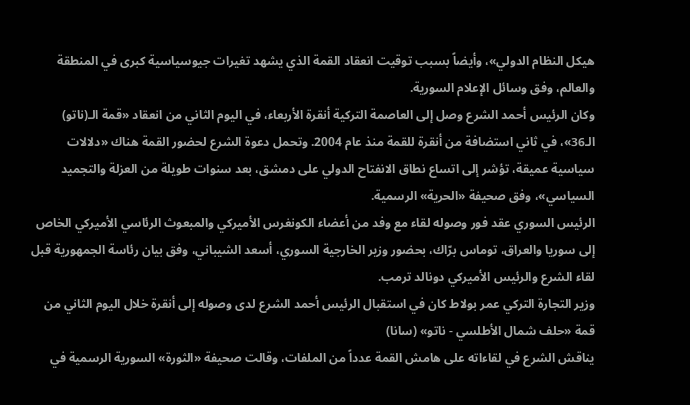هيكل النظام الدولي»، وأيضاً بسبب توقيت انعقاد القمة الذي يشهد تغيرات جيوسياسية كبرى في المنطقة والعالم، وفق وسائل الإعلام السورية.
وكان الرئيس أحمد الشرع وصل إلى العاصمة التركية أنقرة الأربعاء، في اليوم الثاني من انعقاد «قمة الـ(ناتو) الـ36»، في ثاني استضافة من أنقرة للقمة منذ عام 2004. وتحمل دعوة الشرع لحضور القمة هناك «دلالات سياسية عميقة، تؤشر إلى اتساع نطاق الانفتاح الدولي على دمشق، بعد سنوات طويلة من العزلة والتجميد السياسي»، وفق صحيفة «الحرية» الرسمية.
الرئيس السوري عقد فور وصوله لقاء مع وفد من أعضاء الكونغرس الأميركي والمبعوث الرئاسي الأميركي الخاص إلى سوريا والعراق، توماس برّاك، بحضور وزير الخارجية السوري، أسعد الشيباني، وفق بيان رئاسة الجمهورية قبل لقاء الشرع والرئيس الأميركي دونالد ترمب.
وزير التجارة التركي عمر بولاط كان في استقبال الرئيس أحمد الشرع لدى وصوله إلى أنقرة خلال اليوم الثاني من قمة «حلف شمال الأطلسي - ناتو» (سانا)
يناقش الشرع في لقاءاته على هامش القمة عدداً من الملفات، وقالت صحيفة «الثورة» السورية الرسمية في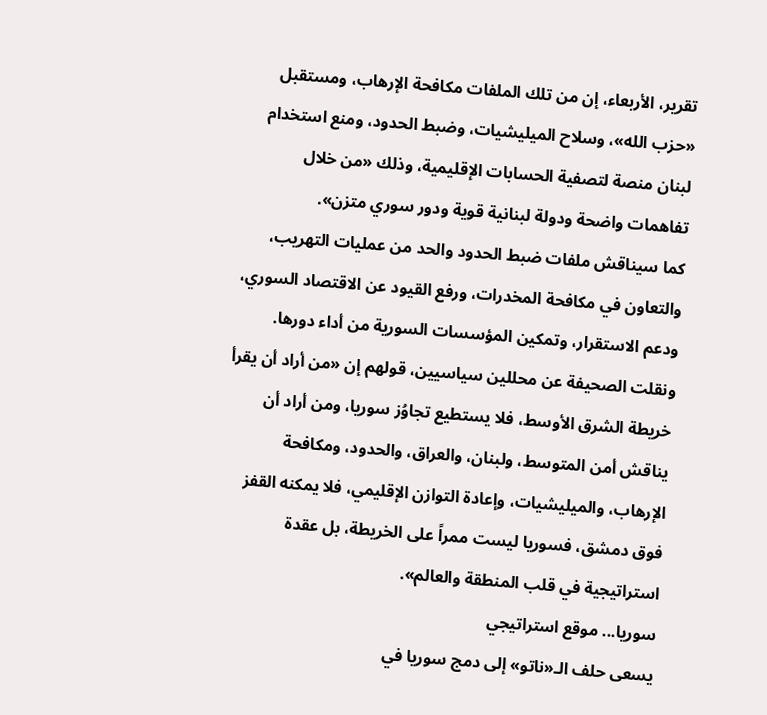تقرير، الأربعاء، إن من تلك الملفات مكافحة الإرهاب، ومستقبل «حزب الله»، وسلاح الميليشيات، وضبط الحدود، ومنع استخدام لبنان منصة لتصفية الحسابات الإقليمية، وذلك «من خلال تفاهمات واضحة ودولة لبنانية قوية ودور سوري متزن».
كما سيناقش ملفات ضبط الحدود والحد من عمليات التهريب، والتعاون في مكافحة المخدرات، ورفع القيود عن الاقتصاد السوري، ودعم الاستقرار، وتمكين المؤسسات السورية من أداء دورها.
ونقلت الصحيفة عن محللين سياسيين، قولهم إن «من أراد أن يقرأ خريطة الشرق الأوسط، فلا يستطيع تجاوُز سوريا، ومن أراد أن يناقش أمن المتوسط، ولبنان، والعراق، والحدود، ومكافحة الإرهاب، والميليشيات، وإعادة التوازن الإقليمي، فلا يمكنه القفز فوق دمشق، فسوريا ليست ممراً على الخريطة، بل عقدة استراتيجية في قلب المنطقة والعالم».
سوريا... موقع استراتيجي
يسعى حلف الـ«ناتو» إلى دمج سوريا في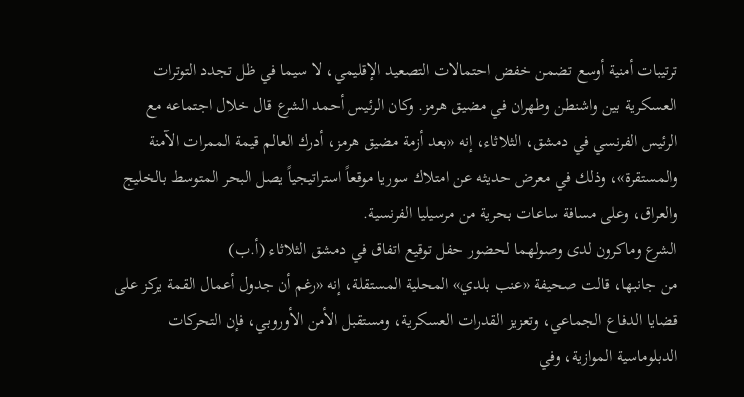ترتيبات أمنية أوسع تضمن خفض احتمالات التصعيد الإقليمي، لا سيما في ظل تجدد التوترات العسكرية بين واشنطن وطهران في مضيق هرمز. وكان الرئيس أحمد الشرع قال خلال اجتماعه مع الرئيس الفرنسي في دمشق، الثلاثاء، إنه «بعد أزمة مضيق هرمز، أدرك العالم قيمة الممرات الآمنة والمستقرة»، وذلك في معرض حديثه عن امتلاك سوريا موقعاً استراتيجياً يصل البحر المتوسط بالخليج والعراق، وعلى مسافة ساعات بحرية من مرسيليا الفرنسية.
الشرع وماكرون لدى وصولهما لحضور حفل توقيع اتفاق في دمشق الثلاثاء (أ.ب)
من جانبها، قالت صحيفة «عنب بلدي» المحلية المستقلة، إنه «رغم أن جدول أعمال القمة يركز على قضايا الدفاع الجماعي، وتعزيز القدرات العسكرية، ومستقبل الأمن الأوروبي، فإن التحركات الدبلوماسية الموازية، وفي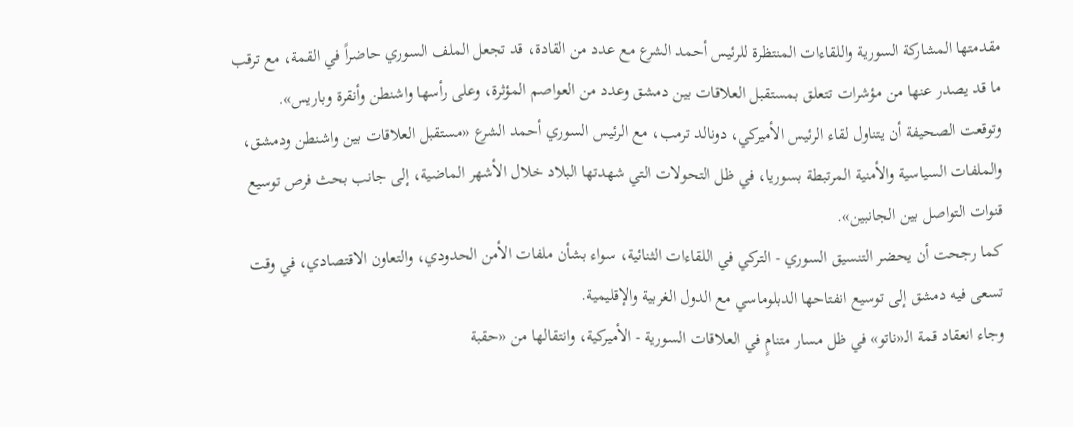مقدمتها المشاركة السورية واللقاءات المنتظرة للرئيس أحمد الشرع مع عدد من القادة، قد تجعل الملف السوري حاضراً في القمة، مع ترقب ما قد يصدر عنها من مؤشرات تتعلق بمستقبل العلاقات بين دمشق وعدد من العواصم المؤثرة، وعلى رأسها واشنطن وأنقرة وباريس».
وتوقعت الصحيفة أن يتناول لقاء الرئيس الأميركي، دونالد ترمب، مع الرئيس السوري أحمد الشرع «مستقبل العلاقات بين واشنطن ودمشق، والملفات السياسية والأمنية المرتبطة بسوريا، في ظل التحولات التي شهدتها البلاد خلال الأشهر الماضية، إلى جانب بحث فرص توسيع قنوات التواصل بين الجانبين».
كما رجحت أن يحضر التنسيق السوري - التركي في اللقاءات الثنائية، سواء بشأن ملفات الأمن الحدودي، والتعاون الاقتصادي، في وقت تسعى فيه دمشق إلى توسيع انفتاحها الدبلوماسي مع الدول الغربية والإقليمية.
وجاء انعقاد قمة الـ«ناتو» في ظل مسار متنامٍ في العلاقات السورية - الأميركية، وانتقالها من «حقبة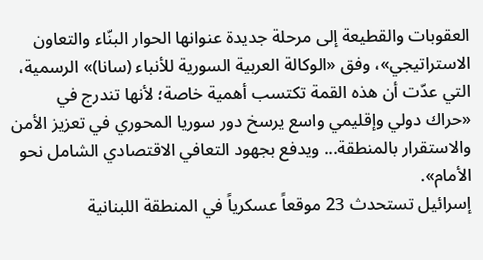العقوبات والقطيعة إلى مرحلة جديدة عنوانها الحوار البنّاء والتعاون الاستراتيجي»، وفق «الوكالة العربية السورية للأنباء (سانا)» الرسمية، التي عدّت أن هذه القمة تكتسب أهمية خاصة؛ لأنها تندرج في «حراك دولي وإقليمي واسع يرسخ دور سوريا المحوري في تعزيز الأمن والاستقرار بالمنطقة... ويدفع بجهود التعافي الاقتصادي الشامل نحو الأمام».
إسرائيل تستحدث 23 موقعاً عسكرياً في المنطقة اللبنانية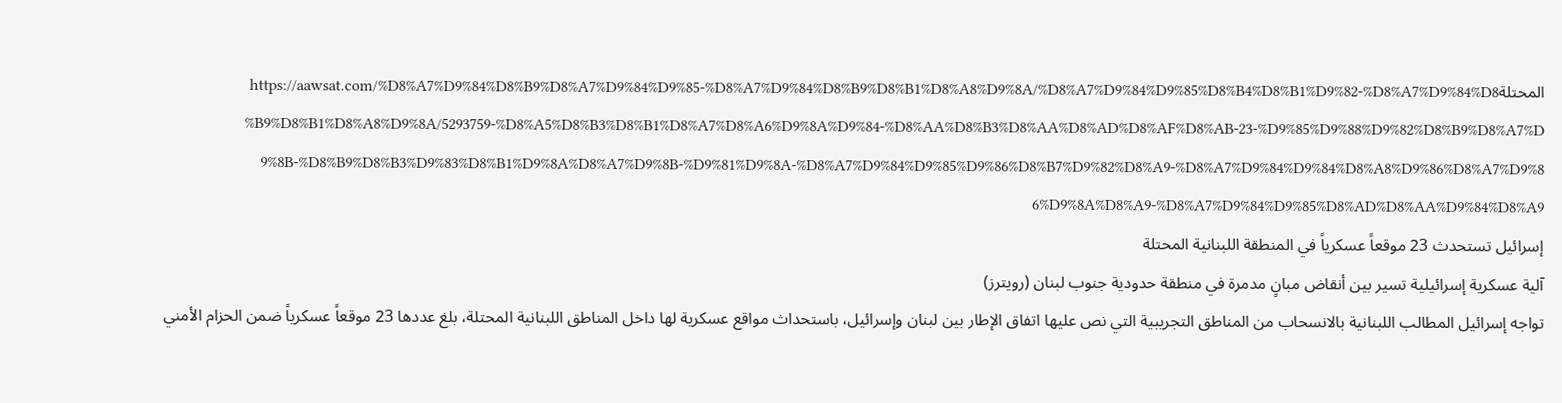المحتلةhttps://aawsat.com/%D8%A7%D9%84%D8%B9%D8%A7%D9%84%D9%85-%D8%A7%D9%84%D8%B9%D8%B1%D8%A8%D9%8A/%D8%A7%D9%84%D9%85%D8%B4%D8%B1%D9%82-%D8%A7%D9%84%D8%B9%D8%B1%D8%A8%D9%8A/5293759-%D8%A5%D8%B3%D8%B1%D8%A7%D8%A6%D9%8A%D9%84-%D8%AA%D8%B3%D8%AA%D8%AD%D8%AF%D8%AB-23-%D9%85%D9%88%D9%82%D8%B9%D8%A7%D9%8B-%D8%B9%D8%B3%D9%83%D8%B1%D9%8A%D8%A7%D9%8B-%D9%81%D9%8A-%D8%A7%D9%84%D9%85%D9%86%D8%B7%D9%82%D8%A9-%D8%A7%D9%84%D9%84%D8%A8%D9%86%D8%A7%D9%86%D9%8A%D8%A9-%D8%A7%D9%84%D9%85%D8%AD%D8%AA%D9%84%D8%A9
إسرائيل تستحدث 23 موقعاً عسكرياً في المنطقة اللبنانية المحتلة
آلية عسكرية إسرائيلية تسير بين أنقاض مبانٍ مدمرة في منطقة حدودية جنوب لبنان (رويترز)
تواجه إسرائيل المطالب اللبنانية بالانسحاب من المناطق التجريبية التي نص عليها اتفاق الإطار بين لبنان وإسرائيل، باستحداث مواقع عسكرية لها داخل المناطق اللبنانية المحتلة، بلغ عددها 23 موقعاً عسكرياً ضمن الحزام الأمني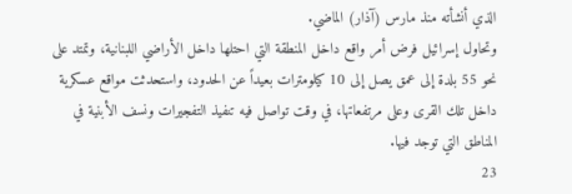الذي أنشأته منذ مارس (آذار) الماضي.
وتحاول إسرائيل فرض أمر واقع داخل المنطقة التي احتلها داخل الأراضي اللبنانية، وتمتد على نحو 55 بلدة إلى عمق يصل إلى 10 كيلومترات بعيداً عن الحدود، واستحدثت مواقع عسكرية داخل تلك القرى وعلى مرتفعاتها، في وقت تواصل فيه تنفيذ التفجيرات ونسف الأبنية في المناطق التي توجد فيها.
23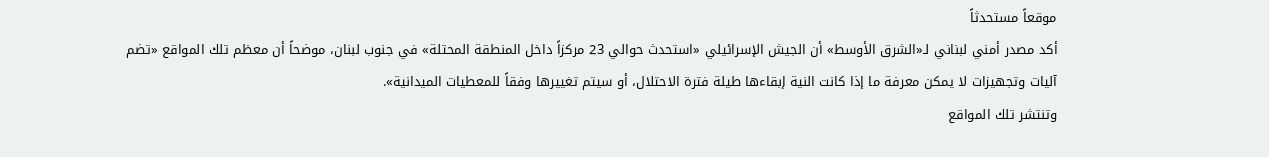موقعاً مستحدثاً
أكد مصدر أمني لبناني لـ«الشرق الأوسط» أن الجيش الإسرائيلي «استحدث حوالي 23 مركزاً داخل المنطقة المحتلة» في جنوب لبنان، موضحاً أن معظم تلك المواقع «تضم آليات وتجهيزات لا يمكن معرفة ما إذا كانت النية إبقاءها طيلة فترة الاحتلال، أو سيتم تغييرها وفقاً للمعطيات الميدانية».
وتنتشر تلك المواقع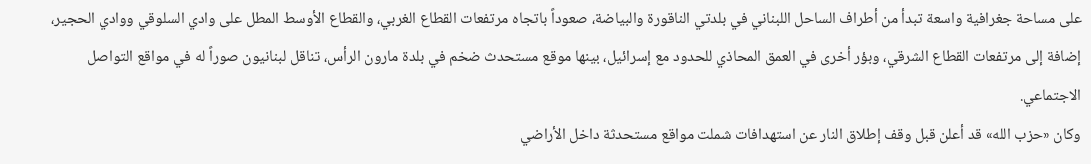على مساحة جغرافية واسعة تبدأ من أطراف الساحل اللبناني في بلدتي الناقورة والبياضة، صعوداً باتجاه مرتفعات القطاع الغربي، والقطاع الأوسط المطل على وادي السلوقي ووادي الحجير، إضافة إلى مرتفعات القطاع الشرقي، وبؤر أخرى في العمق المحاذي للحدود مع إسرائيل، بينها موقع مستحدث ضخم في بلدة مارون الرأس، تناقل لبنانيون صوراً له في مواقع التواصل الاجتماعي.
وكان «حزب الله» قد أعلن قبل وقف إطلاق النار عن استهدافات شملت مواقع مستحدثة داخل الأراضي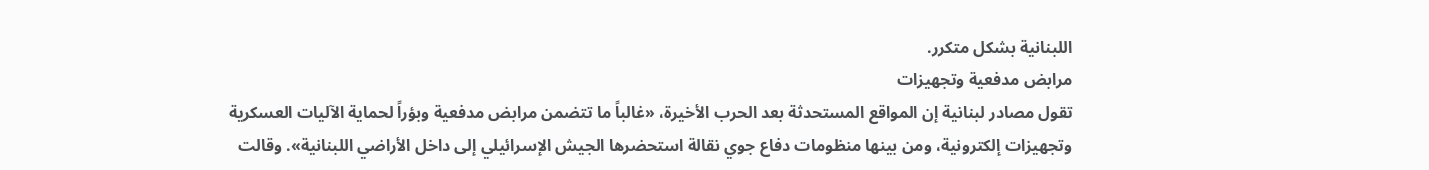اللبنانية بشكل متكرر.
مرابض مدفعية وتجهيزات
تقول مصادر لبنانية إن المواقع المستحدثة بعد الحرب الأخيرة، «غالباً ما تتضمن مرابض مدفعية وبؤراً لحماية الآليات العسكرية وتجهيزات إلكترونية، ومن بينها منظومات دفاع جوي نقالة استحضرها الجيش الإسرائيلي إلى داخل الأراضي اللبنانية». وقالت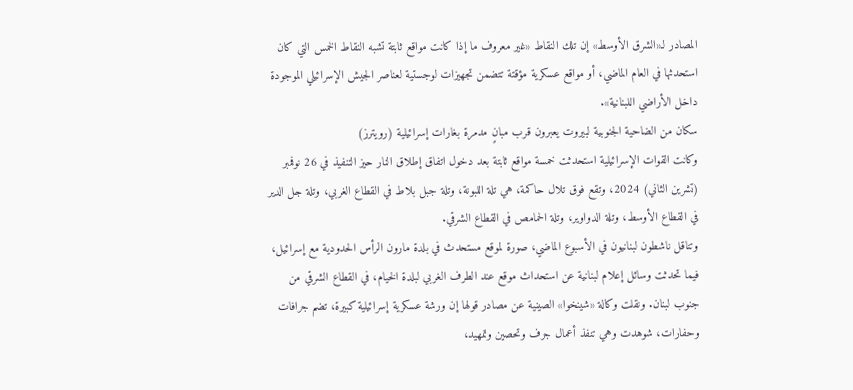المصادر لـ«الشرق الأوسط» إن تلك النقاط «غير معروف ما إذا كانت مواقع ثابتة تشبه النقاط الخمس التي كان استحدثها في العام الماضي، أو مواقع عسكرية مؤقتة تتضمن تجهيزات لوجستية لعناصر الجيش الإسرائيلي الموجودة داخل الأراضي اللبنانية».
سكان من الضاحية الجنوبية لبيروت يعبرون قرب مبانٍ مدمرة بغارات إسرائيلية (رويترز)
وكانت القوات الإسرائيلية استحدثت خمسة مواقع ثابتة بعد دخول اتفاق إطلاق النار حيز التنفيذ في 26 نوفمبر (تشرين الثاني) 2024، وتقع فوق تلال حاكمة، هي تلة اللبونة، وتلة جبل بلاط في القطاع الغربي، وتلة جل الدير في القطاع الأوسط، وتلة الدواوير، وتلة الحمامص في القطاع الشرقي.
وتناقل ناشطون لبنانيون في الأسبوع الماضي، صورة لموقع مستحدث في بلدة مارون الرأس الحدودية مع إسرائيل، فيما تحدثت وسائل إعلام لبنانية عن استحداث موقع عند الطرف الغربي لبلدة الخيام، في القطاع الشرقي من جنوب لبنان. ونقلت وكالة «شينخوا» الصينية عن مصادر قولها إن ورشة عسكرية إسرائيلية كبيرة، تضم جرافات وحفارات، شوهدت وهي تنفذ أعمال جرف وتحصين وتمهيد،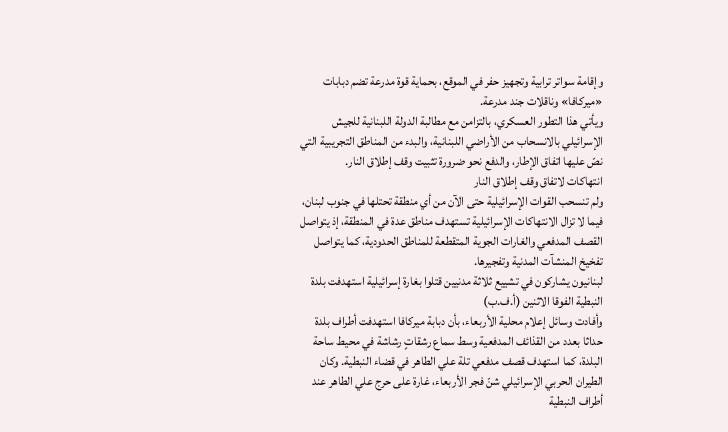وإقامة سواتر ترابية وتجهيز حفر في الموقع، بحماية قوة مدرعة تضم دبابات «ميركافا» وناقلات جند مدرعة.
ويأتي هذا التطور العسكري، بالتزامن مع مطالبة الدولة اللبنانية للجيش الإسرائيلي بالانسحاب من الأراضي اللبنانية، والبدء من المناطق التجريبية التي نصّ عليها اتفاق الإطار، والدفع نحو ضرورة تثبيت وقف إطلاق النار.
انتهاكات لاتفاق وقف إطلاق النار
ولم تنسحب القوات الإسرائيلية حتى الآن من أي منطقة تحتلها في جنوب لبنان، فيما لا تزال الانتهاكات الإسرائيلية تستهدف مناطق عدة في المنطقة، إذ يتواصل القصف المدفعي والغارات الجوية المتقطعة للمناطق الحدودية، كما يتواصل تفخيخ المنشآت المدنية وتفجيرها.
لبنانيون يشاركون في تشييع ثلاثة مدنيين قتلوا بغارة إسرائيلية استهدفت بلدة النبطية الفوقا الاثنين (أ.ف.ب)
وأفادت وسائل إعلام محلية الأربعاء، بأن دبابة ميركافا استهدفت أطراف بلدة حداثا بعدد من القذائف المدفعية وسط سماع رشقاتٍ رشاشة في محيط ساحة البلدة، كما استهدف قصف مدفعي تلة علي الطاهر في قضاء النبطية. وكان الطيران الحربي الإسرائيلي شنّ فجر الأربعاء، غارة على حرج علي الطاهر عند أطراف النبطية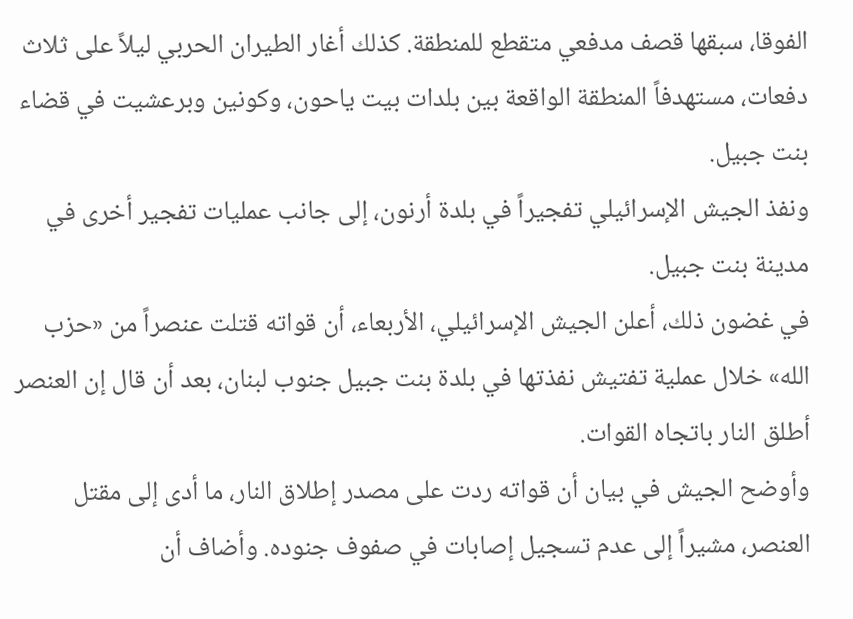الفوقا، سبقها قصف مدفعي متقطع للمنطقة. كذلك أغار الطيران الحربي ليلاً على ثلاث دفعات، مستهدفاً المنطقة الواقعة بين بلدات بيت ياحون، وكونين وبرعشيت في قضاء بنت جبيل.
ونفذ الجيش الإسرائيلي تفجيراً في بلدة أرنون، إلى جانب عمليات تفجير أخرى في مدينة بنت جبيل.
في غضون ذلك، أعلن الجيش الإسرائيلي، الأربعاء، أن قواته قتلت عنصراً من «حزب الله» خلال عملية تفتيش نفذتها في بلدة بنت جبيل جنوب لبنان، بعد أن قال إن العنصر أطلق النار باتجاه القوات.
وأوضح الجيش في بيان أن قواته ردت على مصدر إطلاق النار، ما أدى إلى مقتل العنصر، مشيراً إلى عدم تسجيل إصابات في صفوف جنوده. وأضاف أن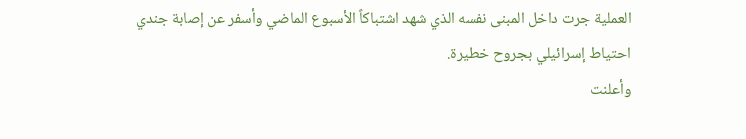العملية جرت داخل المبنى نفسه الذي شهد اشتباكاً الأسبوع الماضي وأسفر عن إصابة جندي احتياط إسرائيلي بجروح خطيرة.
وأعلنت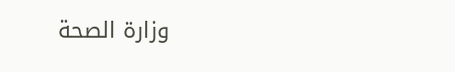وزارة الصحة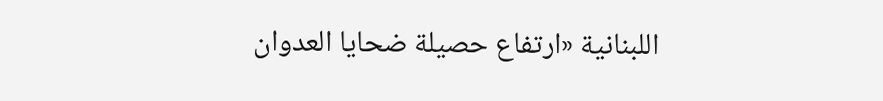اللبنانية «ارتفاع حصيلة ضحايا العدوان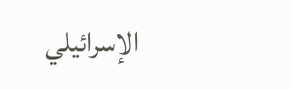الإسرائيلي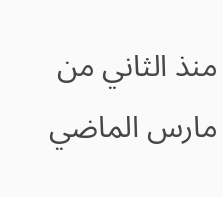منذ الثاني من مارس الماضي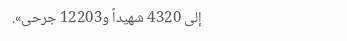إلى 4320 شهيداً و12203 جرحى».